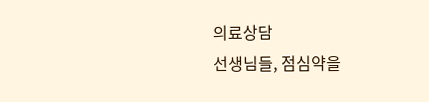의료상담
선생님들, 점심약을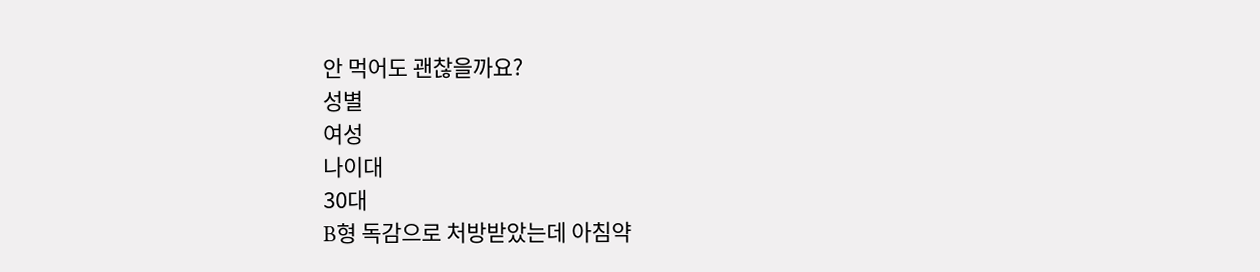안 먹어도 괜찮을까요?
성별
여성
나이대
30대
B형 독감으로 처방받았는데 아침약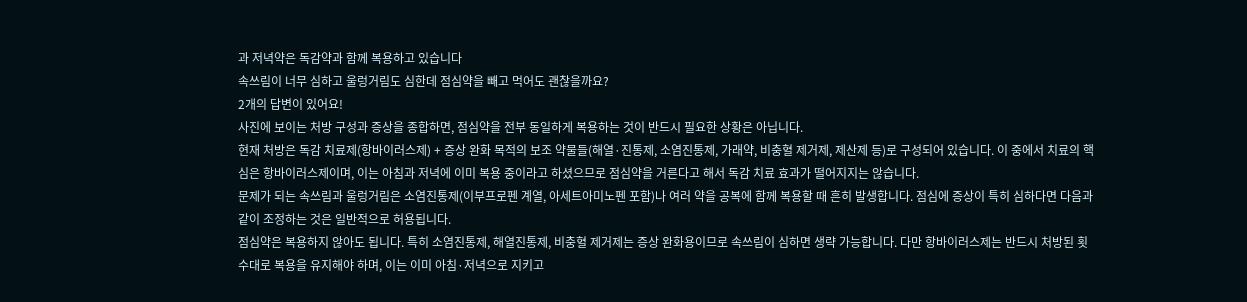과 저녁약은 독감약과 함께 복용하고 있습니다
속쓰림이 너무 심하고 울렁거림도 심한데 점심약을 빼고 먹어도 괜찮을까요?
2개의 답변이 있어요!
사진에 보이는 처방 구성과 증상을 종합하면, 점심약을 전부 동일하게 복용하는 것이 반드시 필요한 상황은 아닙니다.
현재 처방은 독감 치료제(항바이러스제) + 증상 완화 목적의 보조 약물들(해열·진통제, 소염진통제, 가래약, 비충혈 제거제, 제산제 등)로 구성되어 있습니다. 이 중에서 치료의 핵심은 항바이러스제이며, 이는 아침과 저녁에 이미 복용 중이라고 하셨으므로 점심약을 거른다고 해서 독감 치료 효과가 떨어지지는 않습니다.
문제가 되는 속쓰림과 울렁거림은 소염진통제(이부프로펜 계열, 아세트아미노펜 포함)나 여러 약을 공복에 함께 복용할 때 흔히 발생합니다. 점심에 증상이 특히 심하다면 다음과 같이 조정하는 것은 일반적으로 허용됩니다.
점심약은 복용하지 않아도 됩니다. 특히 소염진통제, 해열진통제, 비충혈 제거제는 증상 완화용이므로 속쓰림이 심하면 생략 가능합니다. 다만 항바이러스제는 반드시 처방된 횟수대로 복용을 유지해야 하며, 이는 이미 아침·저녁으로 지키고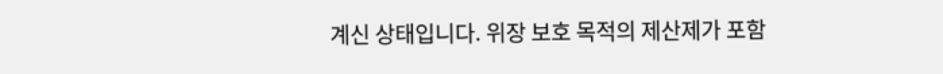계신 상태입니다. 위장 보호 목적의 제산제가 포함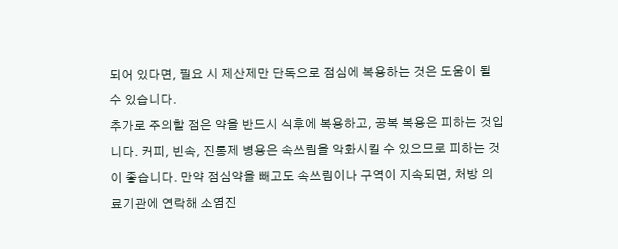되어 있다면, 필요 시 제산제만 단독으로 점심에 복용하는 것은 도움이 될 수 있습니다.
추가로 주의할 점은 약을 반드시 식후에 복용하고, 공복 복용은 피하는 것입니다. 커피, 빈속, 진통제 병용은 속쓰림을 악화시킬 수 있으므로 피하는 것이 좋습니다. 만약 점심약을 빼고도 속쓰림이나 구역이 지속되면, 처방 의료기관에 연락해 소염진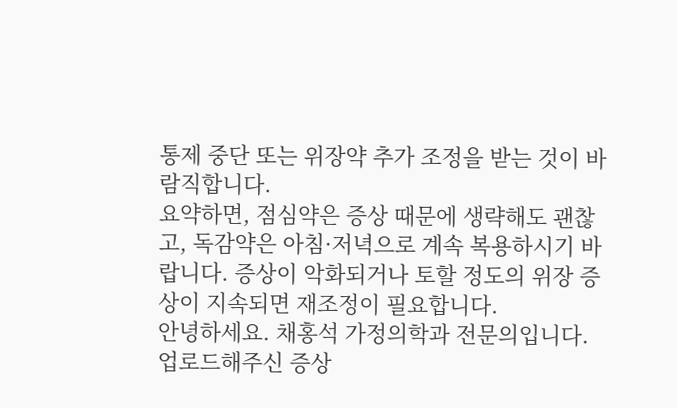통제 중단 또는 위장약 추가 조정을 받는 것이 바람직합니다.
요약하면, 점심약은 증상 때문에 생략해도 괜찮고, 독감약은 아침·저녁으로 계속 복용하시기 바랍니다. 증상이 악화되거나 토할 정도의 위장 증상이 지속되면 재조정이 필요합니다.
안녕하세요. 채홍석 가정의학과 전문의입니다.
업로드해주신 증상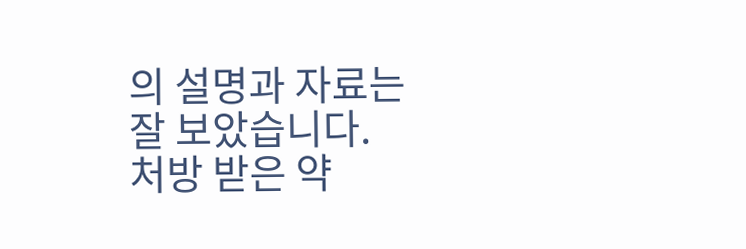의 설명과 자료는 잘 보았습니다.
처방 받은 약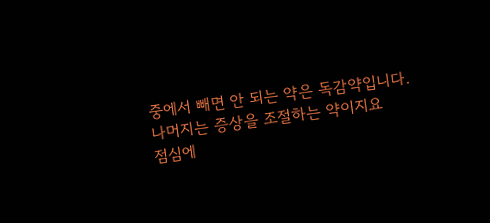중에서 빼면 안 되는 약은 독감약입니다.
나머지는 증상을 조절하는 약이지요
점심에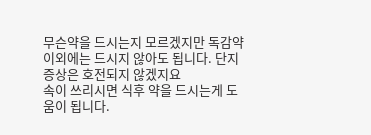무슨약을 드시는지 모르겠지만 독감약이외에는 드시지 않아도 됩니다. 단지 증상은 호전되지 않겠지요
속이 쓰리시면 식후 약을 드시는게 도움이 됩니다.